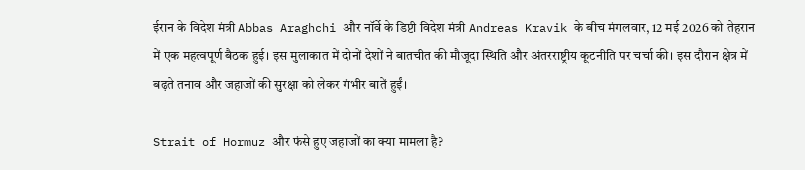ईरान के विदेश मंत्री Abbas Araghchi और नॉर्वे के डिप्टी विदेश मंत्री Andreas Kravik के बीच मंगलवार, 12 मई 2026 को तेहरान में एक महत्वपूर्ण बैठक हुई। इस मुलाकात में दोनों देशों ने बातचीत की मौजूदा स्थिति और अंतरराष्ट्रीय कूटनीति पर चर्चा की। इस दौरान क्षेत्र में बढ़ते तनाव और जहाजों की सुरक्षा को लेकर गंभीर बातें हुईं।

Strait of Hormuz और फंसे हुए जहाजों का क्या मामला है?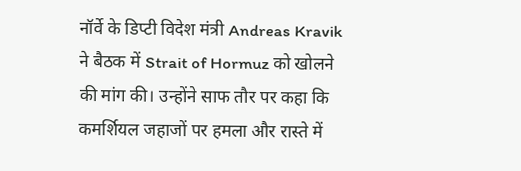नॉर्वे के डिप्टी विदेश मंत्री Andreas Kravik ने बैठक में Strait of Hormuz को खोलने की मांग की। उन्होंने साफ तौर पर कहा कि कमर्शियल जहाजों पर हमला और रास्ते में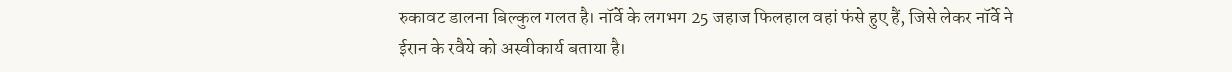रुकावट डालना बिल्कुल गलत है। नॉर्वे के लगभग 25 जहाज फिलहाल वहां फंसे हुए हैं, जिसे लेकर नॉर्वे ने ईरान के रवैये को अस्वीकार्य बताया है।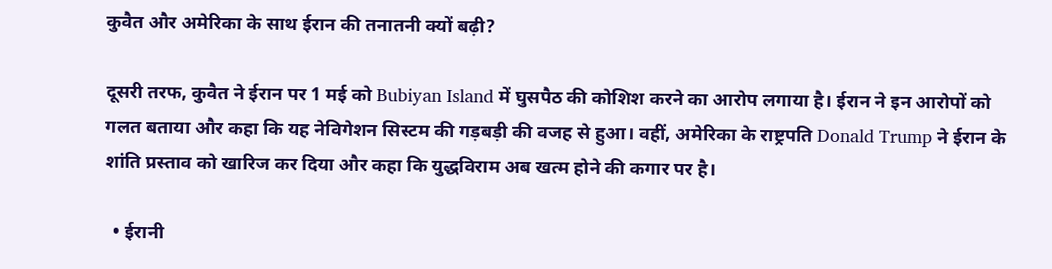कुवैत और अमेरिका के साथ ईरान की तनातनी क्यों बढ़ी?

दूसरी तरफ, कुवैत ने ईरान पर 1 मई को Bubiyan Island में घुसपैठ की कोशिश करने का आरोप लगाया है। ईरान ने इन आरोपों को गलत बताया और कहा कि यह नेविगेशन सिस्टम की गड़बड़ी की वजह से हुआ। वहीं, अमेरिका के राष्ट्रपति Donald Trump ने ईरान के शांति प्रस्ताव को खारिज कर दिया और कहा कि युद्धविराम अब खत्म होने की कगार पर है।

  • ईरानी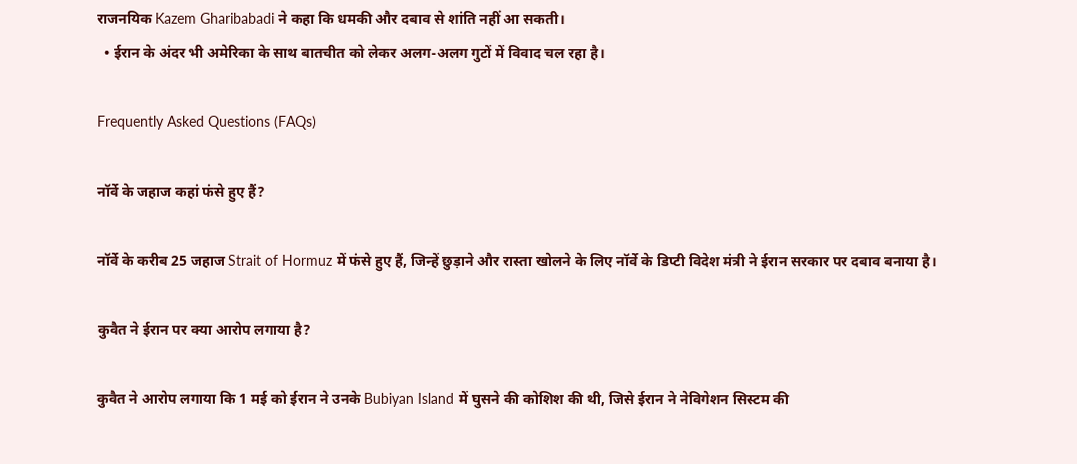राजनयिक Kazem Gharibabadi ने कहा कि धमकी और दबाव से शांति नहीं आ सकती।
  • ईरान के अंदर भी अमेरिका के साथ बातचीत को लेकर अलग-अलग गुटों में विवाद चल रहा है।

Frequently Asked Questions (FAQs)

नॉर्वे के जहाज कहां फंसे हुए हैं?

नॉर्वे के करीब 25 जहाज Strait of Hormuz में फंसे हुए हैं, जिन्हें छुड़ाने और रास्ता खोलने के लिए नॉर्वे के डिप्टी विदेश मंत्री ने ईरान सरकार पर दबाव बनाया है।

कुवैत ने ईरान पर क्या आरोप लगाया है?

कुवैत ने आरोप लगाया कि 1 मई को ईरान ने उनके Bubiyan Island में घुसने की कोशिश की थी, जिसे ईरान ने नेविगेशन सिस्टम की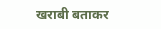खराबी बताकर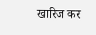खारिज कर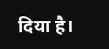दिया है।